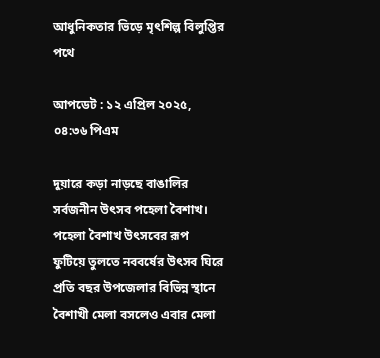আধুনিকতার ভিড়ে মৃৎশিল্প বিলুপ্তির পথে

আপডেট : ১২ এপ্রিল ২০২৫, ০৪:৩৬ পিএম

দুয়ারে কড়া নাড়ছে বাঙালির সর্বজনীন উৎসব পহেলা বৈশাখ। পহেলা বৈশাখ উৎসবের রূপ ফুটিয়ে তুলতে নববর্ষের উৎসব ঘিরে প্রতি বছর উপজেলার বিভিন্ন স্থানে বৈশাখী মেলা বসলেও এবার মেলা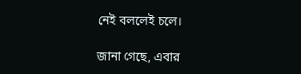নেই বললেই চলে।

জানা গেছে, এবার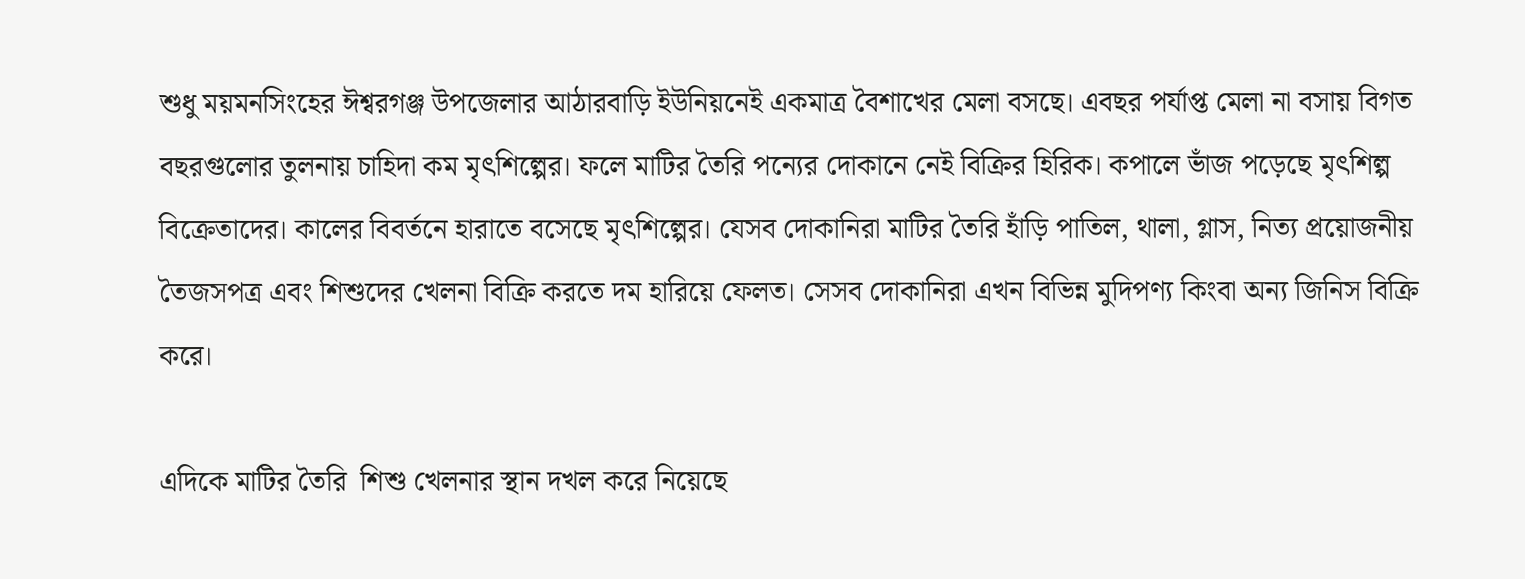শুধু ময়মনসিংহের ঈশ্বরগঞ্জ উপজেলার আঠারবাড়ি ইউনিয়নেই একমাত্র বৈশাখের মেলা বসছে। এবছর পর্যাপ্ত মেলা না বসায় বিগত বছরগুলোর তুলনায় চাহিদা কম মৃৎশিল্পের। ফলে মাটির তৈরি পন্যের দোকানে নেই বিক্রির হিরিক। কপালে ভাঁজ পড়েছে মৃৎশিল্প বিক্রেতাদের। কালের বিবর্তনে হারাতে বসেছে মৃৎশিল্পের। যেসব দোকানিরা মাটির তৈরি হাঁড়ি পাতিল, থালা, গ্লাস, নিত্য প্রয়োজনীয় তৈজসপত্র এবং শিশুদের খেলনা বিক্রি করতে দম হারিয়ে ফেলত। সেসব দোকানিরা এখন বিভিন্ন মুদিপণ্য কিংবা অন্য জিনিস বিক্রি করে।

এদিকে মাটির তৈরি  শিশু খেলনার স্থান দখল করে নিয়েছে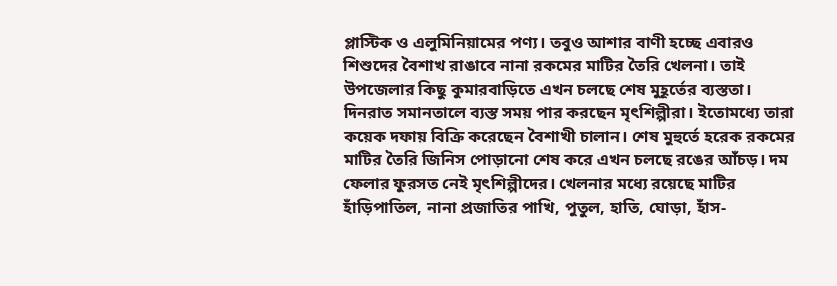প্লাস্টিক ও এলুমিনিয়ামের পণ্য। তবুও আশার বাণী হচ্ছে এবারও শিশুদের বৈশাখ রাঙাবে নানা রকমের মাটির তৈরি খেলনা। তাই উপজেলার কিছু কুমারবাড়িতে এখন চলছে শেষ মুহূর্তের ব্যস্ততা। দিনরাত সমানতালে ব্যস্ত সময় পার করছেন মৃৎশিল্পীরা। ইতোমধ্যে তারা কয়েক দফায় বিক্রি করেছেন বৈশাখী চালান। শেষ মুহুর্তে হরেক রকমের মাটির তৈরি জিনিস পোড়ানো শেষ করে এখন চলছে রঙের আঁচড়। দম ফেলার ফুরসত নেই মৃৎশিল্পীদের। খেলনার মধ্যে রয়েছে মাটির হাঁড়িপাতিল, নানা প্রজাতির পাখি, পুতুল, হাতি, ঘোড়া, হাঁস-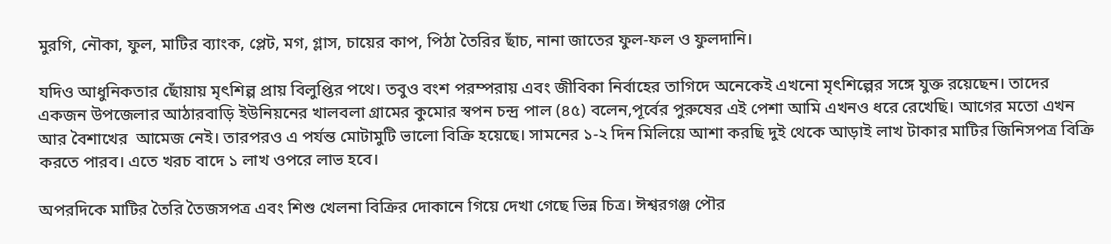মুরগি, নৌকা, ফুল, মাটির ব্যাংক, প্লেট, মগ, গ্লাস, চায়ের কাপ, পিঠা তৈরির ছাঁচ, নানা জাতের ফুল-ফল ও ফুলদানি।

যদিও আধুনিকতার ছোঁয়ায় মৃৎশিল্প প্রায় বিলুপ্তির পথে। তবুও বংশ পরম্পরায় এবং জীবিকা নির্বাহের তাগিদে অনেকেই এখনো মৃৎশিল্পের সঙ্গে যুক্ত রয়েছেন। তাদের একজন উপজেলার আঠারবাড়ি ইউনিয়নের খালবলা গ্রামের কুমোর স্বপন চন্দ্র পাল (৪৫) বলেন,পূর্বের পুরুষের এই পেশা আমি এখনও ধরে রেখেছি। আগের মতো এখন আর বৈশাখের  আমেজ নেই। তারপরও এ পর্যন্ত মোটামুটি ভালো বিক্রি হয়েছে। সামনের ১-২ দিন মিলিয়ে আশা করছি দুই থেকে আড়াই লাখ টাকার মাটির জিনিসপত্র বিক্রি করতে পারব। এতে খরচ বাদে ১ লাখ ওপরে লাভ হবে।

অপরদিকে মাটির তৈরি তৈজসপত্র এবং শিশু খেলনা বিক্রির দোকানে গিয়ে দেখা গেছে ভিন্ন চিত্র। ঈশ্বরগঞ্জ পৌর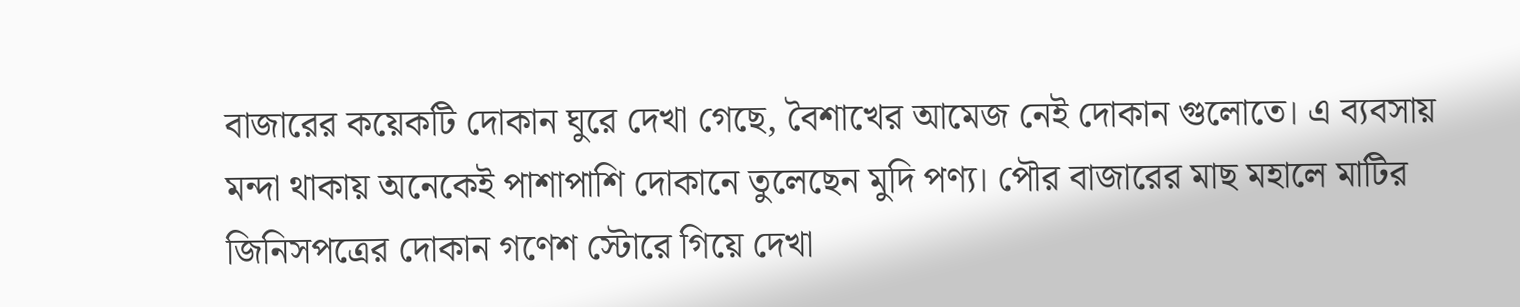বাজারের কয়েকটি দোকান ঘুরে দেখা গেছে, বৈশাখের আমেজ নেই দোকান গুলোতে। এ ব্যবসায় মন্দা থাকায় অনেকেই পাশাপাশি দোকানে তুলেছেন মুদি পণ্য। পৌর বাজারের মাছ মহালে মাটির জিনিসপত্রের দোকান গণেশ স্টোরে গিয়ে দেখা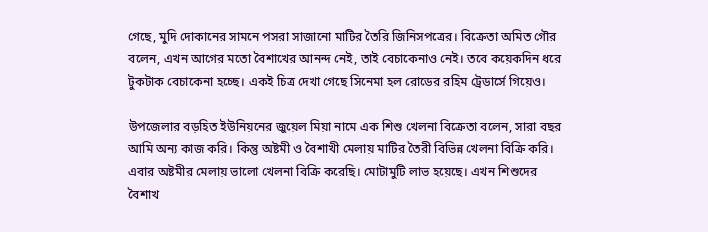গেছে, মুদি দোকানের সামনে পসরা সাজানো মাটির তৈরি জিনিসপত্রের। বিক্রেতা অমিত গৌর বলেন, এখন আগের মতো বৈশাখের আনন্দ নেই, তাই বেচাকেনাও নেই। তবে কয়েকদিন ধরে টুকটাক বেচাকেনা হচ্ছে। একই চিত্র দেখা গেছে সিনেমা হল রোডের রহিম ট্রেডার্সে গিয়েও।

উপজেলার বড়হিত ইউনিয়নের জুয়েল মিয়া নামে এক শিশু খেলনা বিক্রেতা বলেন, সারা বছর আমি অন্য কাজ করি। কিন্তু অষ্টমী ও বৈশাখী মেলায় মাটির তৈরী বিভিন্ন খেলনা বিক্রি করি। এবার অষ্টমীর মেলায় ভালো খেলনা বিক্রি করেছি। মোটামুটি লাভ হয়েছে। এখন শিশুদের বৈশাখ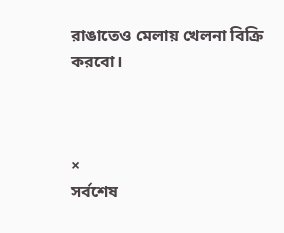রাঙাতেও মেলায় খেলনা বিক্রি করবো।



×
সর্বশেষ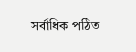সর্বাধিক পঠিত